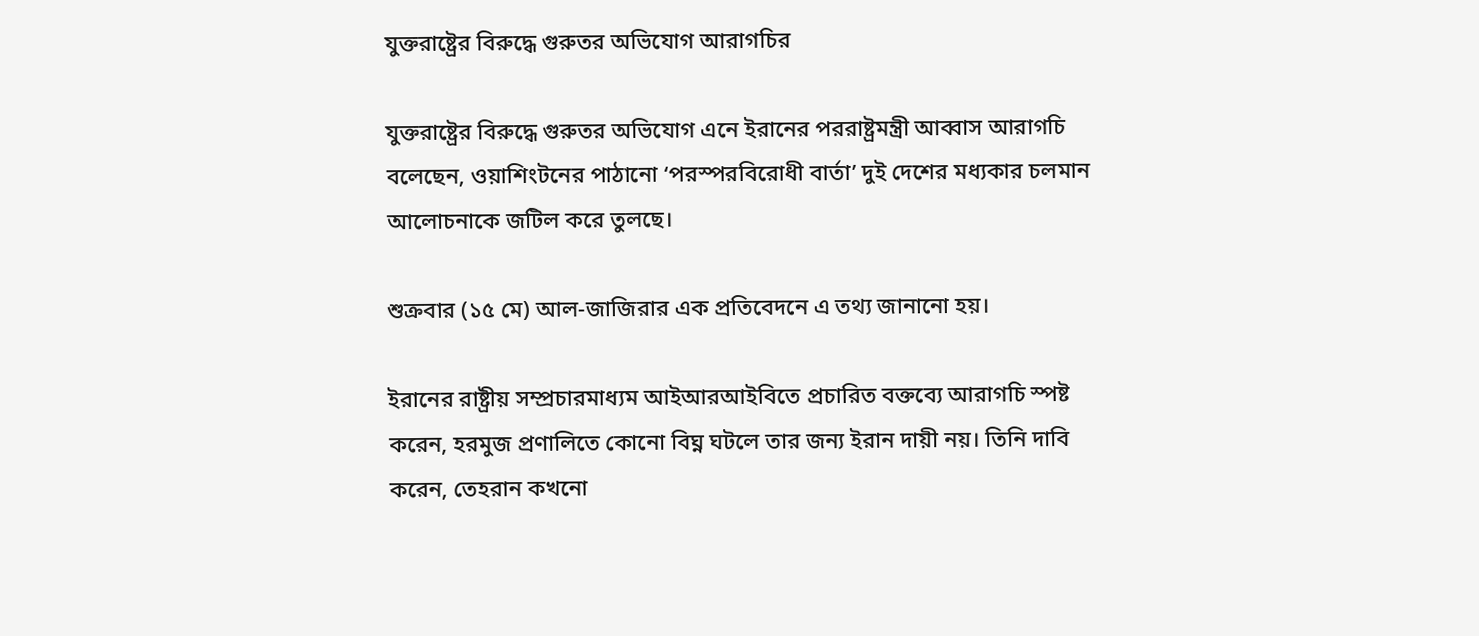যুক্তরাষ্ট্রের বিরুদ্ধে গুরুতর অভিযোগ আরাগচির

যুক্তরাষ্ট্রের বিরুদ্ধে গুরুতর অভিযোগ এনে ইরানের পররাষ্ট্রমন্ত্রী আব্বাস আরাগচি বলেছেন, ওয়াশিংটনের পাঠানো ‘পরস্পরবিরোধী বার্তা’ দুই দেশের মধ্যকার চলমান আলোচনাকে জটিল করে তুলছে।

শুক্রবার (১৫ মে) আল-জাজিরার এক প্রতিবেদনে এ তথ্য জানানো হয়।

ইরানের রাষ্ট্রীয় সম্প্রচারমাধ্যম আইআরআইবিতে প্রচারিত বক্তব্যে আরাগচি স্পষ্ট করেন, হরমুজ প্রণালিতে কোনো বিঘ্ন ঘটলে তার জন্য ইরান দায়ী নয়। তিনি দাবি করেন, তেহরান কখনো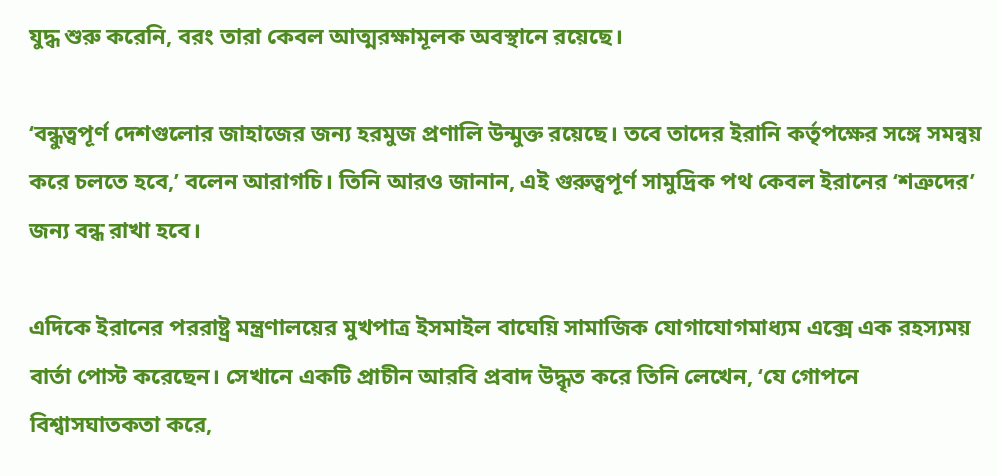যুদ্ধ শুরু করেনি, বরং তারা কেবল আত্মরক্ষামূলক অবস্থানে রয়েছে।

‘বন্ধুত্বপূর্ণ দেশগুলোর জাহাজের জন্য হরমুজ প্রণালি উন্মুক্ত রয়েছে। তবে তাদের ইরানি কর্তৃপক্ষের সঙ্গে সমন্বয় করে চলতে হবে,’ বলেন আরাগচি। তিনি আরও জানান, এই গুরুত্বপূর্ণ সামুদ্রিক পথ কেবল ইরানের ‘শত্রুদের’ জন্য বন্ধ রাখা হবে।

এদিকে ইরানের পররাষ্ট্র মন্ত্রণালয়ের মুখপাত্র ইসমাইল বাঘেয়ি সামাজিক যোগাযোগমাধ্যম এক্সে এক রহস্যময় বার্তা পোস্ট করেছেন। সেখানে একটি প্রাচীন আরবি প্রবাদ উদ্ধৃত করে তিনি লেখেন, ‘যে গোপনে বিশ্বাসঘাতকতা করে,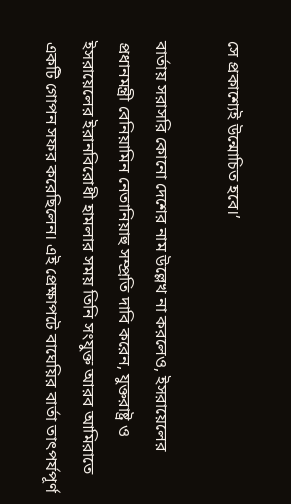সে প্রকাশ্যেই উন্মোচিত হবে।’

বার্তায় সরাসরি কোনো দেশের নাম উল্লেখ না করলেও, ইসরায়েলের প্রধানমন্ত্রী বেনিয়ামিন নেতানিয়াহু সম্প্রতি দাবি করেন, যুক্তরাষ্ট্র ও ইসরায়েলের ইরানবিরোধী হামলার সময় তিনি সংযুক্ত আরব আমিরাতে একটি গোপন সফর করেছিলেন। এই প্রেক্ষাপটে বাঘেয়ির বার্তা তাৎপর্যপূর্ণ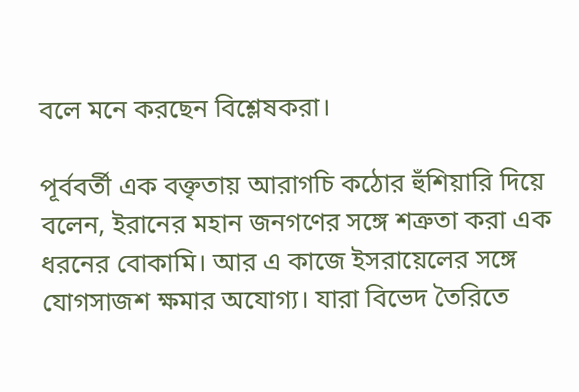বলে মনে করছেন বিশ্লেষকরা।

পূর্ববর্তী এক বক্তৃতায় আরাগচি কঠোর হুঁশিয়ারি দিয়ে বলেন, ইরানের মহান জনগণের সঙ্গে শত্রুতা করা এক ধরনের বোকামি। আর এ কাজে ইসরায়েলের সঙ্গে যোগসাজশ ক্ষমার অযোগ্য। যারা বিভেদ তৈরিতে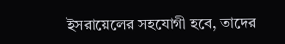ইসরায়েলের সহযোগী হবে, তাদের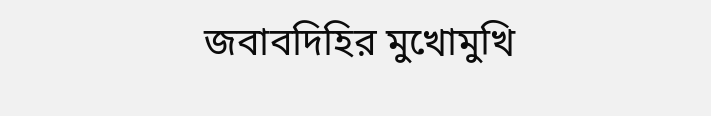জবাবদিহির মুখোমুখি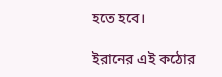হতে হবে।

ইরানের এই কঠোর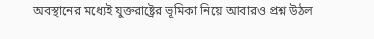অবস্থানের মধ্যেই যুক্তরাষ্ট্রের ভূমিকা নিয়ে আবারও প্রশ্ন উঠল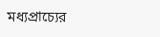মধ্যপ্রাচ্যের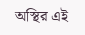অস্থির এই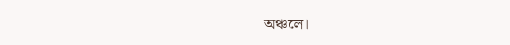অঞ্চলে।